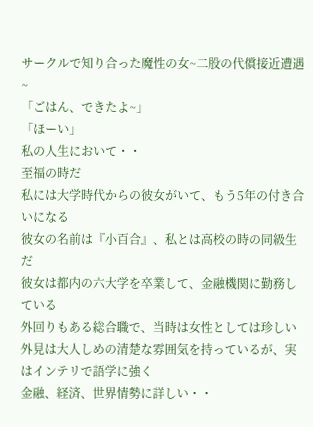サークルで知り合った魔性の女~二股の代償接近遭遇~
「ごはん、できたよ~」
「ほーい」
私の人生において・・
至福の時だ
私には大学時代からの彼女がいて、もう5年の付き合いになる
彼女の名前は『小百合』、私とは高校の時の同級生だ
彼女は都内の六大学を卒業して、金融機関に勤務している
外回りもある総合職で、当時は女性としては珍しい
外見は大人しめの清楚な雰囲気を持っているが、実はインテリで語学に強く
金融、経済、世界情勢に詳しい・・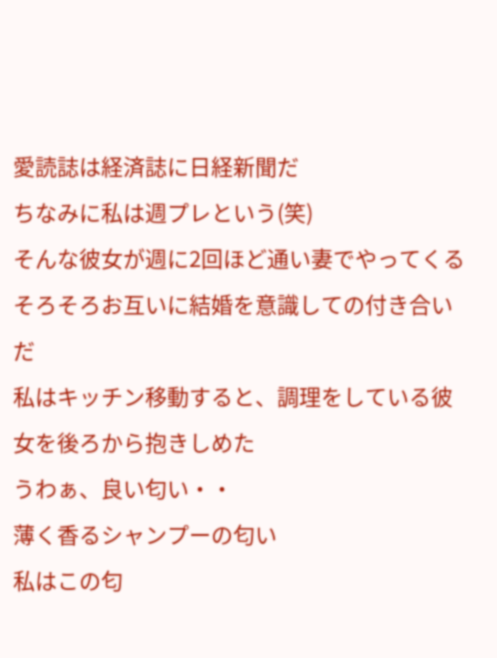愛読誌は経済誌に日経新聞だ
ちなみに私は週プレという(笑)
そんな彼女が週に2回ほど通い妻でやってくる
そろそろお互いに結婚を意識しての付き合いだ
私はキッチン移動すると、調理をしている彼女を後ろから抱きしめた
うわぁ、良い匂い・・
薄く香るシャンプーの匂い
私はこの匂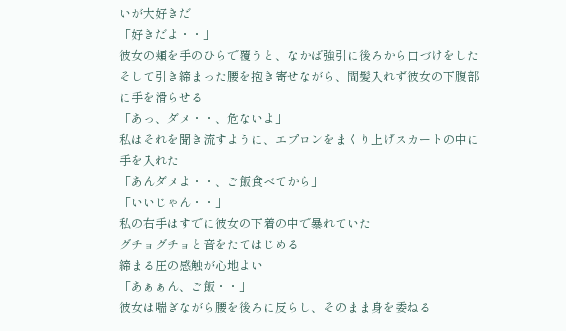いが大好きだ
「好きだよ・・」
彼女の頬を手のひらで覆うと、なかば強引に後ろから口づけをした
そして引き締まった腰を抱き寄せながら、間髪入れず彼女の下腹部に手を滑らせる
「あっ、ダメ・・、危ないよ」
私はそれを聞き流すように、エプロンをまくり上げスカートの中に手を入れた
「あんダメよ・・、ご飯食べてから」
「いいじゃん・・」
私の右手はすでに彼女の下着の中で暴れていた
グチョグチョと音をたてはじめる
締まる圧の感触が心地よい
「あぁぁん、ご飯・・」
彼女は喘ぎながら腰を後ろに反らし、そのまま身を委ねる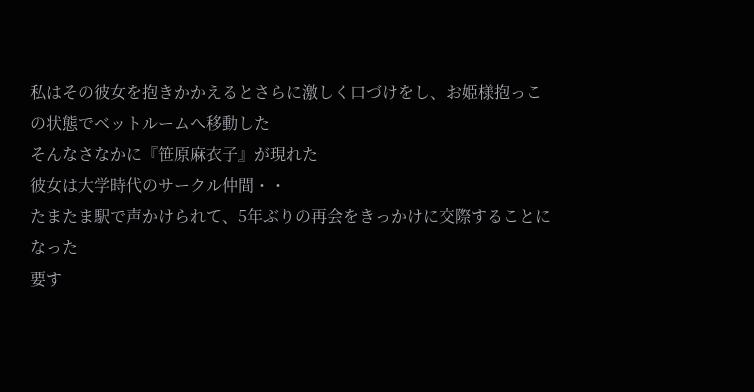私はその彼女を抱きかかえるとさらに激しく口づけをし、お姫様抱っこの状態でベットルームへ移動した
そんなさなかに『笹原麻衣子』が現れた
彼女は大学時代のサークル仲間・・
たまたま駅で声かけられて、5年ぶりの再会をきっかけに交際することになった
要す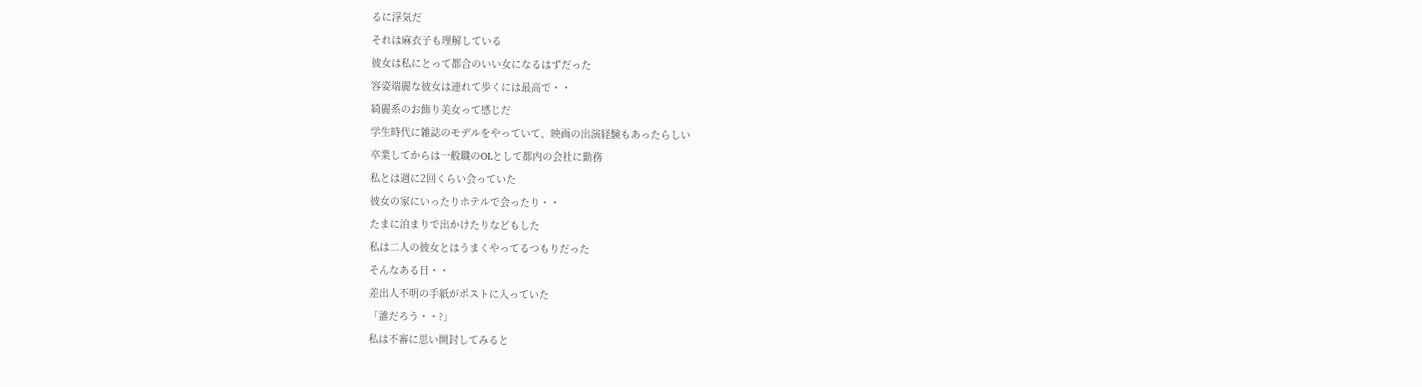るに浮気だ
それは麻衣子も理解している
彼女は私にとって都合のいい女になるはずだった
容姿端麗な彼女は連れて歩くには最高で・・
綺麗系のお飾り美女って感じだ
学生時代に雑誌のモデルをやっていて、映画の出演経験もあったらしい
卒業してからは一般職のOLとして都内の会社に勤務
私とは週に2回くらい会っていた
彼女の家にいったりホテルで会ったり・・
たまに泊まりで出かけたりなどもした
私は二人の彼女とはうまくやってるつもりだった
そんなある日・・
差出人不明の手紙がポストに入っていた
「誰だろう・・?」
私は不審に思い開封してみると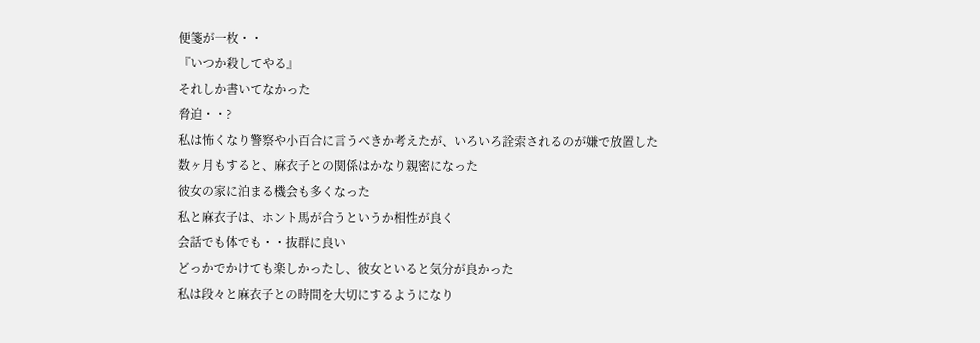便箋が一枚・・
『いつか殺してやる』
それしか書いてなかった
脅迫・・?
私は怖くなり警察や小百合に言うべきか考えたが、いろいろ詮索されるのが嫌で放置した
数ヶ月もすると、麻衣子との関係はかなり親密になった
彼女の家に泊まる機会も多くなった
私と麻衣子は、ホント馬が合うというか相性が良く
会話でも体でも・・抜群に良い
どっかでかけても楽しかったし、彼女といると気分が良かった
私は段々と麻衣子との時間を大切にするようになり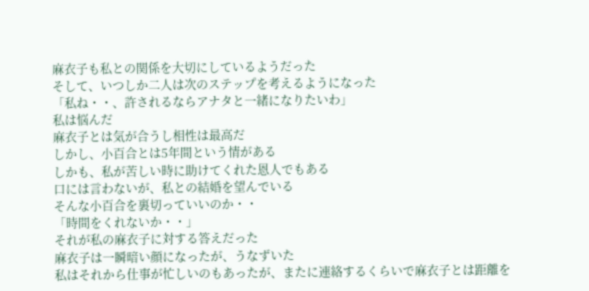麻衣子も私との関係を大切にしているようだった
そして、いつしか二人は次のステップを考えるようになった
「私ね・・、許されるならアナタと一緒になりたいわ」
私は悩んだ
麻衣子とは気が合うし相性は最高だ
しかし、小百合とは5年間という情がある
しかも、私が苦しい時に助けてくれた恩人でもある
口には言わないが、私との結婚を望んでいる
そんな小百合を裏切っていいのか・・
「時間をくれないか・・」
それが私の麻衣子に対する答えだった
麻衣子は一瞬暗い顔になったが、うなずいた
私はそれから仕事が忙しいのもあったが、またに連絡するくらいで麻衣子とは距離を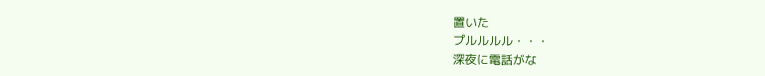置いた
プルルルル・・・
深夜に電話がな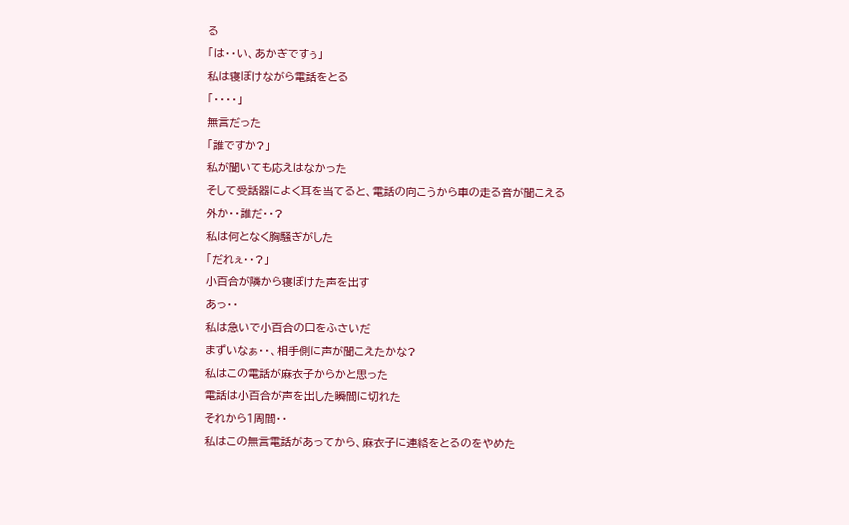る
「は・・い、あかぎですぅ」
私は寝ぼけながら電話をとる
「・・・・」
無言だった
「誰ですか?」
私が聞いても応えはなかった
そして受話器によく耳を当てると、電話の向こうから車の走る音が聞こえる
外か・・誰だ・・?
私は何となく胸騒ぎがした
「だれぇ・・?」
小百合が隣から寝ぼけた声を出す
あっ・・
私は急いで小百合の口をふさいだ
まずいなぁ・・、相手側に声が聞こえたかな?
私はこの電話が麻衣子からかと思った
電話は小百合が声を出した瞬間に切れた
それから1周間・・
私はこの無言電話があってから、麻衣子に連絡をとるのをやめた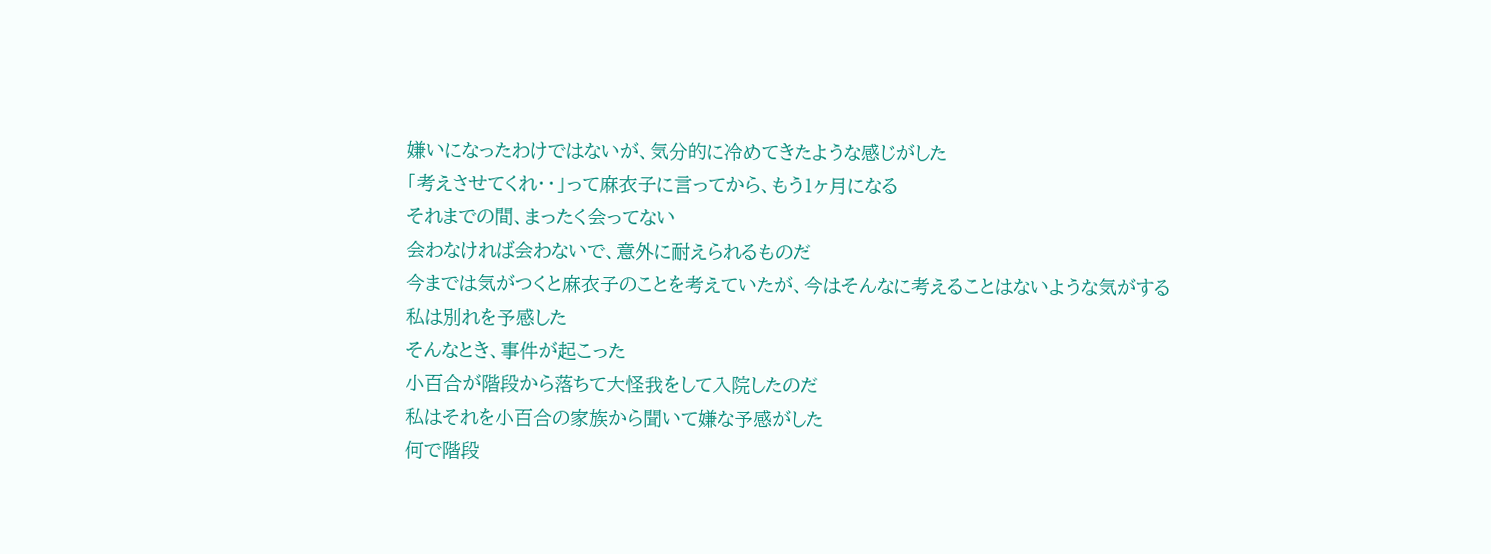嫌いになったわけではないが、気分的に冷めてきたような感じがした
「考えさせてくれ・・」って麻衣子に言ってから、もう1ヶ月になる
それまでの間、まったく会ってない
会わなければ会わないで、意外に耐えられるものだ
今までは気がつくと麻衣子のことを考えていたが、今はそんなに考えることはないような気がする
私は別れを予感した
そんなとき、事件が起こった
小百合が階段から落ちて大怪我をして入院したのだ
私はそれを小百合の家族から聞いて嫌な予感がした
何で階段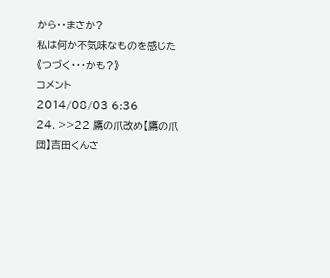から・・まさか?
私は何か不気味なものを感じた
《つづく・・・かも?》
コメント
2014/08/03 6:36
24. >>22 鷹の爪改め【鷹の爪団】吉田くんさ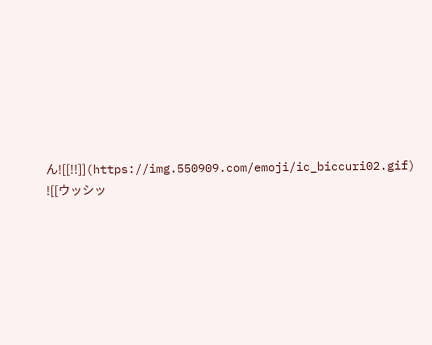ん![[!!]](https://img.550909.com/emoji/ic_biccuri02.gif)
![[ウッシッ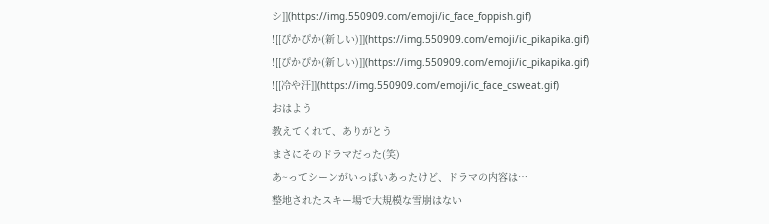シ]](https://img.550909.com/emoji/ic_face_foppish.gif)
![[ぴかぴか(新しい)]](https://img.550909.com/emoji/ic_pikapika.gif)
![[ぴかぴか(新しい)]](https://img.550909.com/emoji/ic_pikapika.gif)
![[冷や汗]](https://img.550909.com/emoji/ic_face_csweat.gif)
おはよう
教えてくれて、ありがとう
まさにそのドラマだった(笑)
あ~ってシーンがいっぱいあったけど、ドラマの内容は…
整地されたスキー場で大規模な雪崩はない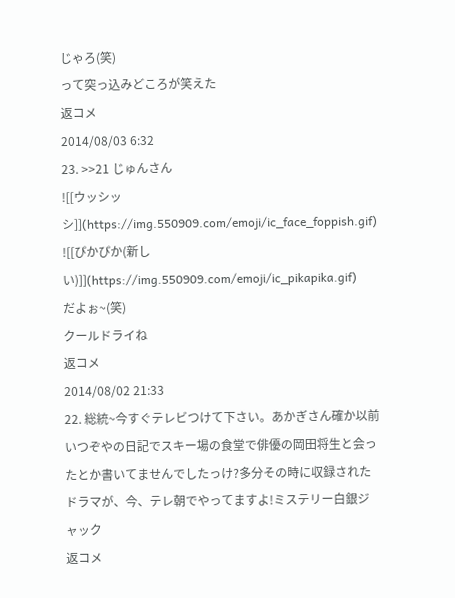じゃろ(笑)
って突っ込みどころが笑えた
返コメ
2014/08/03 6:32
23. >>21 じゅんさん
![[ウッシッシ]](https://img.550909.com/emoji/ic_face_foppish.gif)
![[ぴかぴか(新しい)]](https://img.550909.com/emoji/ic_pikapika.gif)
だよぉ~(笑)
クールドライね
返コメ
2014/08/02 21:33
22. 総統~今すぐテレビつけて下さい。あかぎさん確か以前いつぞやの日記でスキー場の食堂で俳優の岡田将生と会ったとか書いてませんでしたっけ?多分その時に収録されたドラマが、今、テレ朝でやってますよ!ミステリー白銀ジャック
返コメ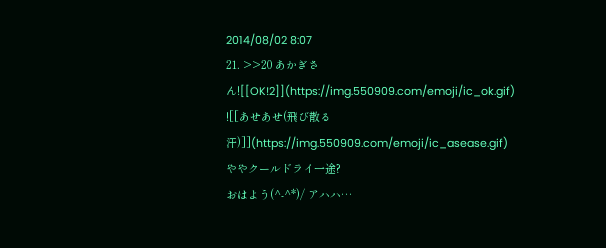2014/08/02 8:07
21. >>20 あかぎさん![[OK!2]](https://img.550909.com/emoji/ic_ok.gif)
![[あせあせ(飛び散る汗)]](https://img.550909.com/emoji/ic_asease.gif)
ややクールドライ一途?
おはよう(^-^*)/ アハハ…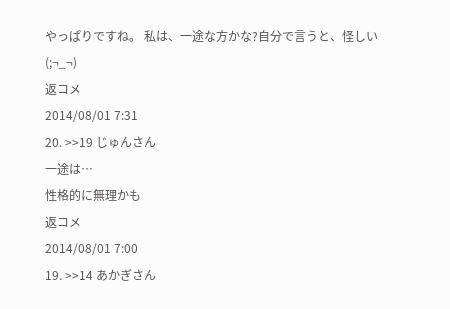やっぱりですね。 私は、一途な方かな?自分で言うと、怪しい(;¬_¬)
返コメ
2014/08/01 7:31
20. >>19 じゅんさん
一途は…
性格的に無理かも
返コメ
2014/08/01 7:00
19. >>14 あかぎさん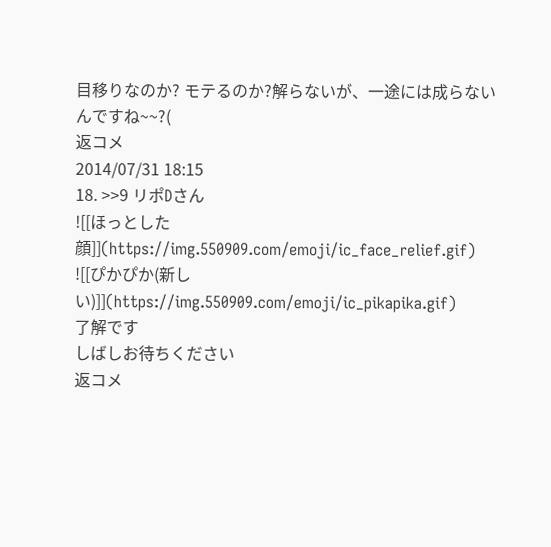目移りなのか? モテるのか?解らないが、一途には成らないんですね~~?(
返コメ
2014/07/31 18:15
18. >>9 リポDさん
![[ほっとした顔]](https://img.550909.com/emoji/ic_face_relief.gif)
![[ぴかぴか(新しい)]](https://img.550909.com/emoji/ic_pikapika.gif)
了解です
しばしお待ちください
返コメ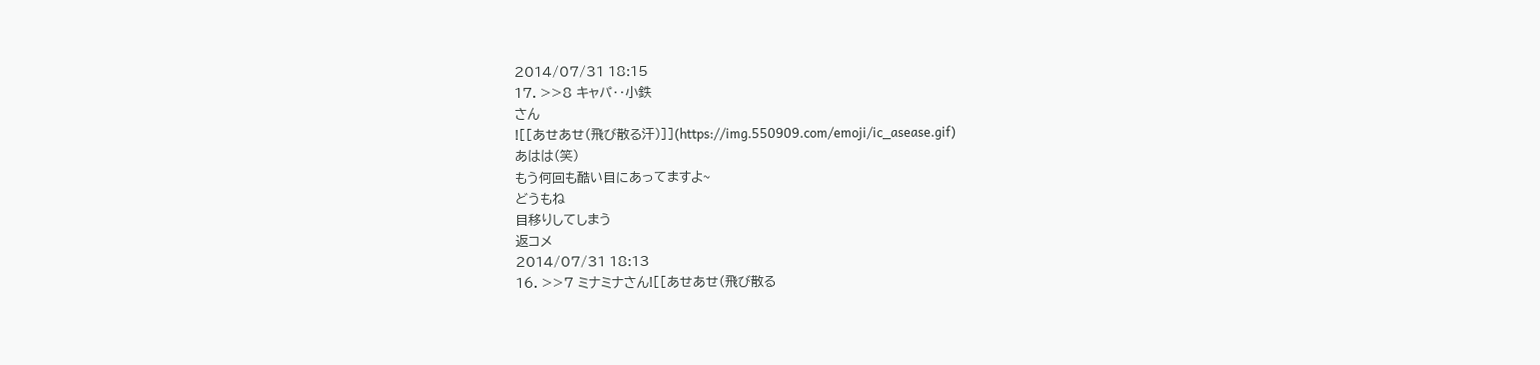2014/07/31 18:15
17. >>8 キャパ‥小鉄
さん
![[あせあせ(飛び散る汗)]](https://img.550909.com/emoji/ic_asease.gif)
あはは(笑)
もう何回も酷い目にあってますよ~
どうもね
目移りしてしまう
返コメ
2014/07/31 18:13
16. >>7 ミナミナさん![[あせあせ(飛び散る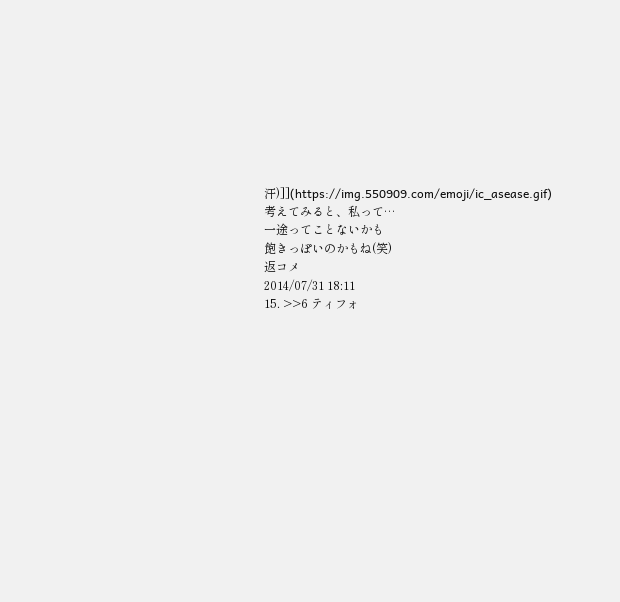汗)]](https://img.550909.com/emoji/ic_asease.gif)
考えてみると、私って…
一途ってことないかも
飽きっぽいのかもね(笑)
返コメ
2014/07/31 18:11
15. >>6 ティフォ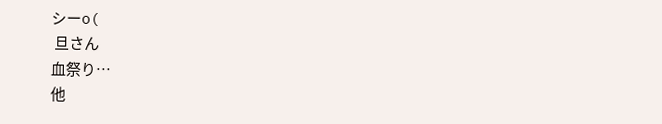シーo(
 旦さん
血祭り…
他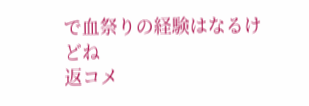で血祭りの経験はなるけどね
返コメ